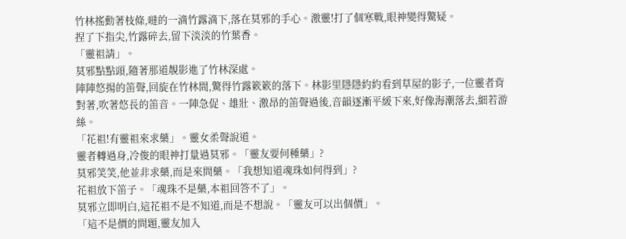竹林搖動著枝條,噠的一滴竹露滴下,落在莫邪的手心。激靈!打了個寒戰,眼神變得驚疑。
捏了下指尖,竹露碎去,留下淡淡的竹葉香。
「靈祖請」。
莫邪點點頭,隨著那道靚影進了竹林深處。
陣陣悠揚的笛聲,回旋在竹林間,驚得竹露簌簌的落下。林影里隱隱約約看到草屋的影子,一位靈者背對著,吹著悠長的笛音。一陣急促、雄壯、激昂的笛聲過後,音韻逐漸平緩下來,好像海潮落去,細若游絲。
「花祖!有靈祖來求藥」。靈女柔聲說道。
靈者轉過身,冷俊的眼神打量過莫邪。「靈友要何種藥」?
莫邪笑笑,他並非求藥,而是來問藥。「我想知道魂珠如何得到」?
花祖放下笛子。「魂珠不是藥,本祖回答不了」。
莫邪立即明白,這花祖不是不知道,而是不想說。「靈友可以出個價」。
「這不是價的問題,靈友加入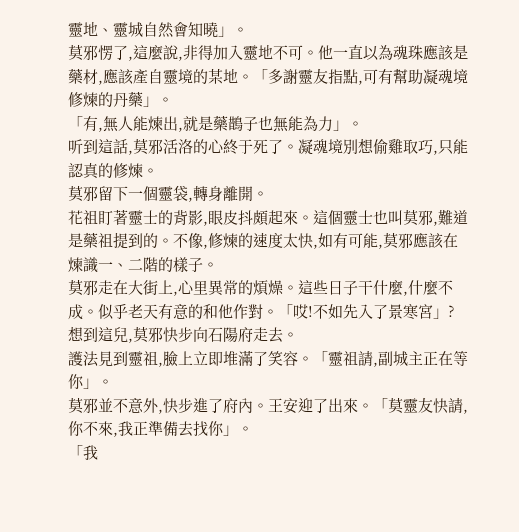靈地、靈城自然會知曉」。
莫邪愣了,這麼說,非得加入靈地不可。他一直以為魂珠應該是藥材,應該產自靈境的某地。「多謝靈友指點,可有幫助凝魂境修煉的丹藥」。
「有,無人能煉出,就是藥鵲子也無能為力」。
听到這話,莫邪活洛的心終于死了。凝魂境別想偷雞取巧,只能認真的修煉。
莫邪留下一個靈袋,轉身離開。
花祖盯著靈士的背影,眼皮抖頗起來。這個靈士也叫莫邪,難道是藥祖提到的。不像,修煉的速度太快,如有可能,莫邪應該在煉識一、二階的樣子。
莫邪走在大街上,心里異常的煩燥。這些日子干什麼,什麼不成。似乎老天有意的和他作對。「哎!不如先入了景寒宮」?
想到這兒,莫邪快步向石陽府走去。
護法見到靈祖,臉上立即堆滿了笑容。「靈祖請,副城主正在等你」。
莫邪並不意外,快步進了府內。王安迎了出來。「莫靈友快請,你不來,我正準備去找你」。
「我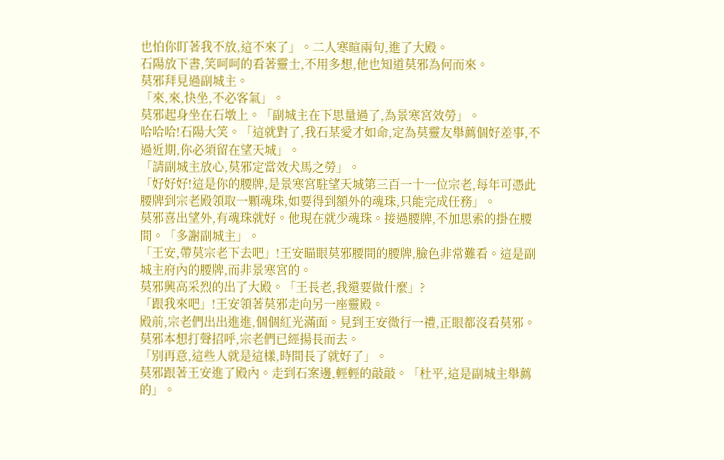也怕你盯著我不放,這不來了」。二人寒暄兩句,進了大殿。
石陽放下書,笑呵呵的看著靈士,不用多想,他也知道莫邪為何而來。
莫邪拜見過副城主。
「來,來,快坐,不必客氣」。
莫邪起身坐在石墩上。「副城主在下思量過了,為景寒宮效勞」。
哈哈哈!石陽大笑。「這就對了,我石某愛才如命,定為莫靈友舉薦個好差事,不過近期,你必須留在望天城」。
「請副城主放心,莫邪定當效犬馬之勞」。
「好好好!這是你的腰牌,是景寒宮駐望天城第三百一十一位宗老,每年可憑此腰牌到宗老殿領取一顆魂珠,如要得到額外的魂珠,只能完成任務」。
莫邪喜出望外,有魂珠就好。他現在就少魂珠。接過腰牌,不加思索的掛在腰間。「多謝副城主」。
「王安,帶莫宗老下去吧」!王安瞄眼莫邪腰間的腰牌,臉色非常難看。這是副城主府內的腰牌,而非景寒宮的。
莫邪興高采烈的出了大殿。「王長老,我還要做什麼」?
「跟我來吧」!王安領著莫邪走向另一座靈殿。
殿前,宗老們出出進進,個個紅光滿面。見到王安微行一禮,正眼都沒看莫邪。
莫邪本想打聲招呼,宗老們已經揚長而去。
「別再意,這些人就是這樣,時間長了就好了」。
莫邪跟著王安進了殿內。走到石案邊,輕輕的敲敲。「杜平,這是副城主舉薦的」。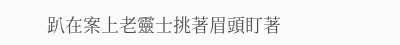趴在案上老靈士挑著眉頭盯著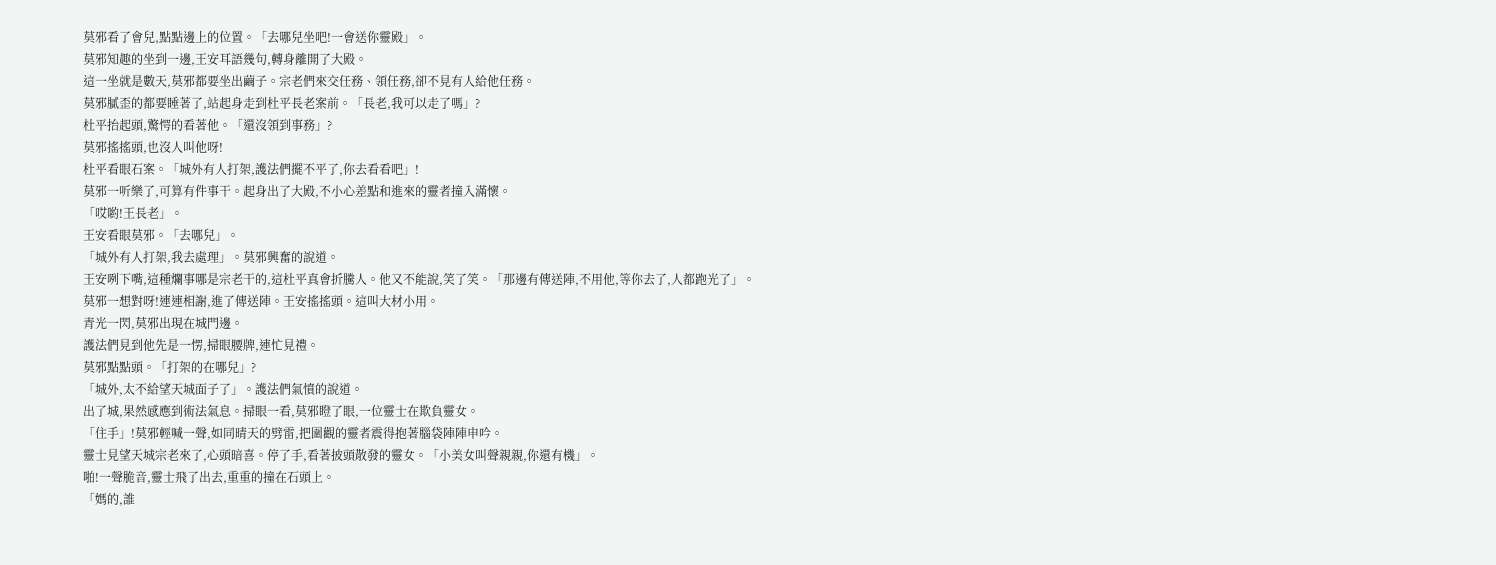莫邪看了會兒,點點邊上的位置。「去哪兒坐吧!一會送你靈殿」。
莫邪知趣的坐到一邊,王安耳語幾句,轉身離開了大殿。
這一坐就是數天,莫邪都要坐出繭子。宗老們來交任務、領任務,卻不見有人給他任務。
莫邪膩歪的都要睡著了,站起身走到杜平長老案前。「長老,我可以走了嗎」?
杜平抬起頭,驚愕的看著他。「還沒領到事務」?
莫邪搖搖頭,也沒人叫他呀!
杜平看眼石案。「城外有人打架,護法們擺不平了,你去看看吧」!
莫邪一听樂了,可算有件事干。起身出了大殿,不小心差點和進來的靈者撞入滿懷。
「哎喲!王長老」。
王安看眼莫邪。「去哪兒」。
「城外有人打架,我去處理」。莫邪興奮的說道。
王安咧下嘴,這種爛事哪是宗老干的,這杜平真會折騰人。他又不能說,笑了笑。「那邊有傳送陣,不用他,等你去了,人都跑光了」。
莫邪一想對呀!連連相謝,進了傳送陣。王安搖搖頭。這叫大材小用。
青光一閃,莫邪出現在城門邊。
護法們見到他先是一愣,掃眼腰牌,連忙見禮。
莫邪點點頭。「打架的在哪兒」?
「城外,太不給望天城面子了」。護法們氣憤的說道。
出了城,果然感應到術法氣息。掃眼一看,莫邪瞪了眼,一位靈士在欺負靈女。
「住手」!莫邪輕喊一聲,如同晴天的劈雷,把圍觀的靈者震得抱著腦袋陣陣申吟。
靈士見望天城宗老來了,心頭暗喜。停了手,看著披頭散發的靈女。「小美女叫聲親親,你還有機」。
啪!一聲脆音,靈士飛了出去,重重的撞在石頭上。
「媽的,誰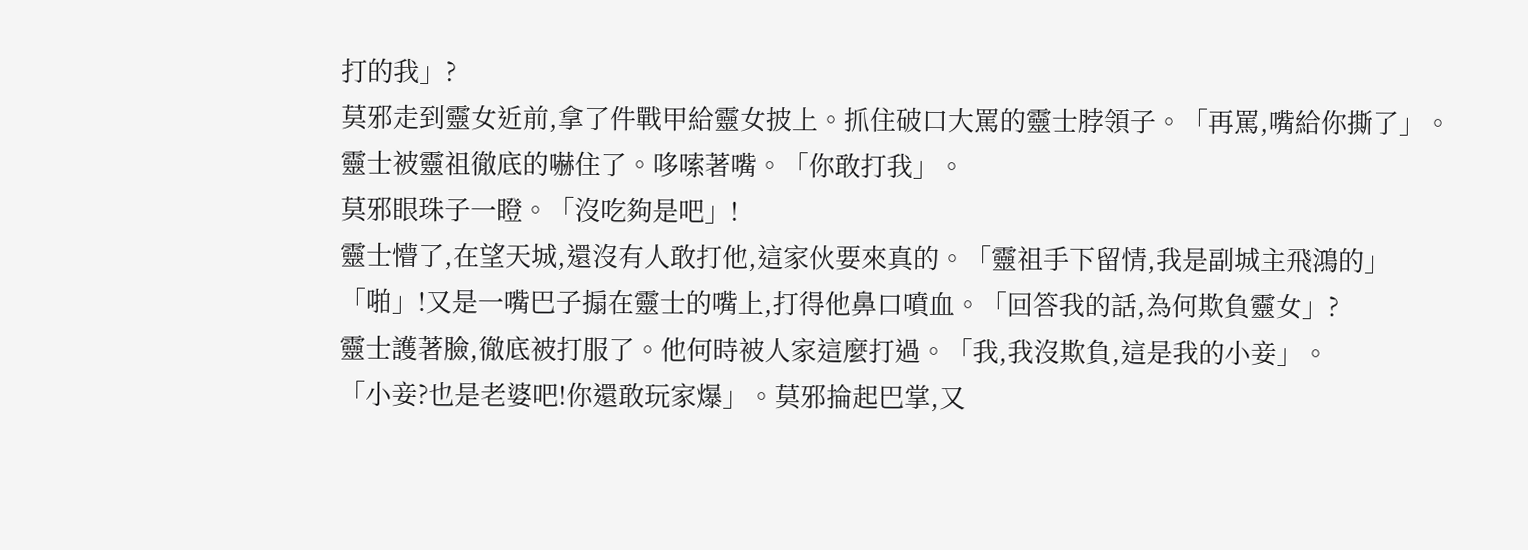打的我」?
莫邪走到靈女近前,拿了件戰甲給靈女披上。抓住破口大罵的靈士脖領子。「再罵,嘴給你撕了」。
靈士被靈祖徹底的嚇住了。哆嗦著嘴。「你敢打我」。
莫邪眼珠子一瞪。「沒吃夠是吧」!
靈士懵了,在望天城,還沒有人敢打他,這家伙要來真的。「靈祖手下留情,我是副城主飛鴻的」
「啪」!又是一嘴巴子搧在靈士的嘴上,打得他鼻口噴血。「回答我的話,為何欺負靈女」?
靈士護著臉,徹底被打服了。他何時被人家這麼打過。「我,我沒欺負,這是我的小妾」。
「小妾?也是老婆吧!你還敢玩家爆」。莫邪掄起巴掌,又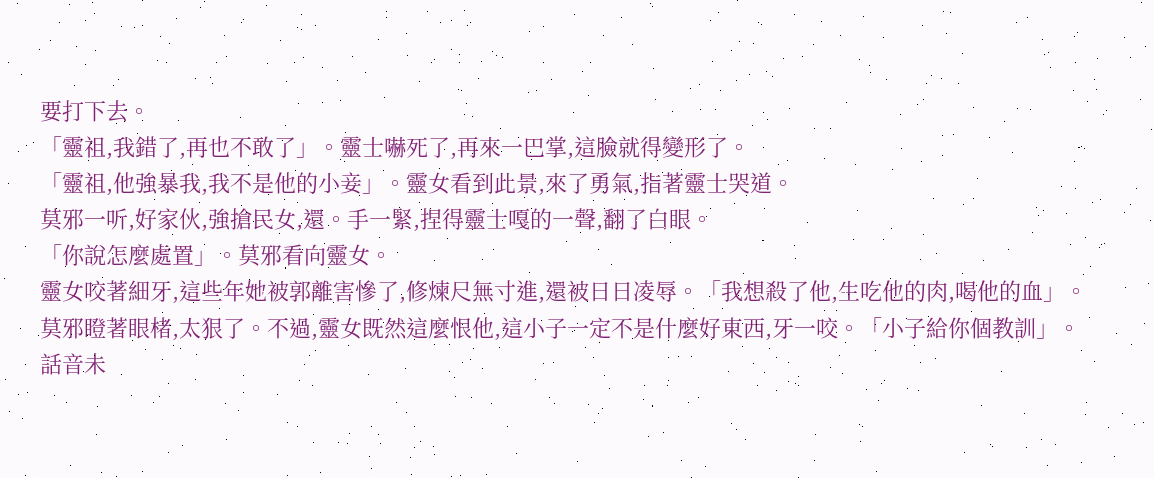要打下去。
「靈祖,我錯了,再也不敢了」。靈士嚇死了,再來一巴掌,這臉就得變形了。
「靈祖,他強暴我,我不是他的小妾」。靈女看到此景,來了勇氣,指著靈士哭道。
莫邪一听,好家伙,強搶民女,還。手一緊,捏得靈士嘎的一聲,翻了白眼。
「你說怎麼處置」。莫邪看向靈女。
靈女咬著細牙,這些年她被郭離害慘了,修煉尺無寸進,還被日日凌辱。「我想殺了他,生吃他的肉,喝他的血」。
莫邪瞪著眼楮,太狠了。不過,靈女既然這麼恨他,這小子一定不是什麼好東西,牙一咬。「小子給你個教訓」。
話音未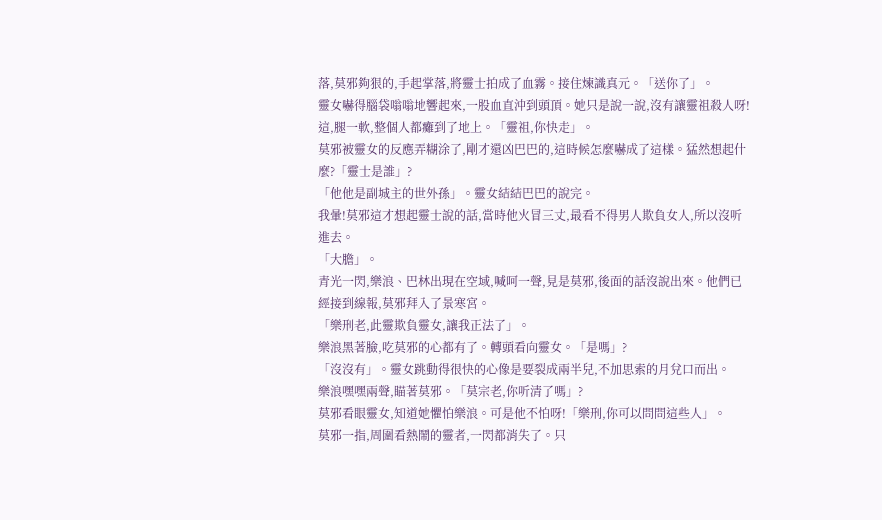落,莫邪夠狠的,手起掌落,將靈士拍成了血霧。接住煉識真元。「送你了」。
靈女嚇得腦袋嗡嗡地響起來,一股血直沖到頭頂。她只是說一說,沒有讓靈祖殺人呀!這,腿一軟,整個人都癱到了地上。「靈祖,你快走」。
莫邪被靈女的反應弄糊涂了,剛才還凶巴巴的,這時候怎麼嚇成了這樣。猛然想起什麼?「靈士是誰」?
「他他是副城主的世外孫」。靈女結結巴巴的說完。
我暈!莫邪這才想起靈士說的話,當時他火冒三丈,最看不得男人欺負女人,所以沒听進去。
「大膽」。
青光一閃,樂浪、巴林出現在空域,喊呵一聲,見是莫邪,後面的話沒說出來。他們已經接到線報,莫邪拜入了景寒宮。
「樂刑老,此靈欺負靈女,讓我正法了」。
樂浪黑著臉,吃莫邪的心都有了。轉頭看向靈女。「是嗎」?
「沒沒有」。靈女跳動得很快的心像是要裂成兩半兒,不加思索的月兌口而出。
樂浪嘿嘿兩聲,瞄著莫邪。「莫宗老,你听清了嗎」?
莫邪看眼靈女,知道她懼怕樂浪。可是他不怕呀!「樂刑,你可以問問這些人」。
莫邪一指,周圍看熱鬧的靈者,一閃都消失了。只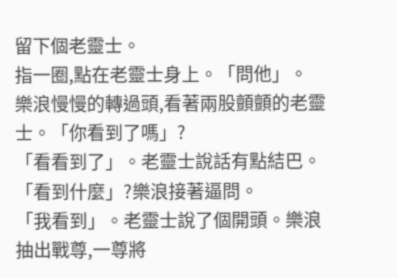留下個老靈士。
指一圈,點在老靈士身上。「問他」。
樂浪慢慢的轉過頭,看著兩股顫顫的老靈士。「你看到了嗎」?
「看看到了」。老靈士說話有點結巴。
「看到什麼」?樂浪接著逼問。
「我看到」。老靈士說了個開頭。樂浪抽出戰尊,一尊將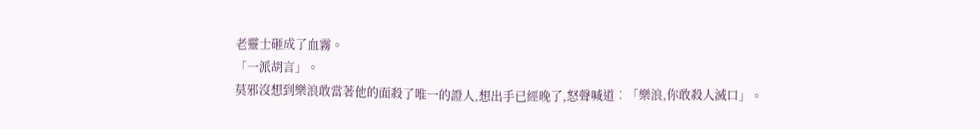老靈士砸成了血霧。
「一派胡言」。
莫邪沒想到樂浪敢當著他的面殺了唯一的證人,想出手已經晚了,怒聲喊道︰「樂浪,你敢殺人滅口」。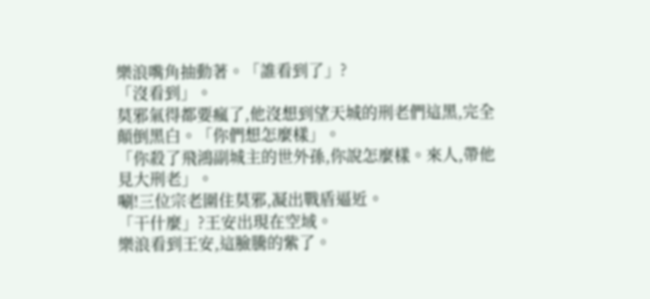樂浪嘴角抽動著。「誰看到了」?
「沒看到」。
莫邪氣得都要瘋了,他沒想到望天城的刑老們這黑,完全顛倒黑白。「你們想怎麼樣」。
「你殺了飛鴻副城主的世外孫,你說怎麼樣。來人,帶他見大刑老」。
唰!三位宗老圍住莫邪,凝出戰盾逼近。
「干什麼」?王安出現在空域。
樂浪看到王安,這臉騰的紫了。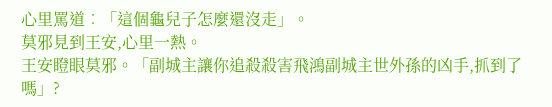心里罵道︰「這個龜兒子怎麼還沒走」。
莫邪見到王安,心里一熱。
王安瞪眼莫邪。「副城主讓你追殺殺害飛鴻副城主世外孫的凶手,抓到了嗎」?